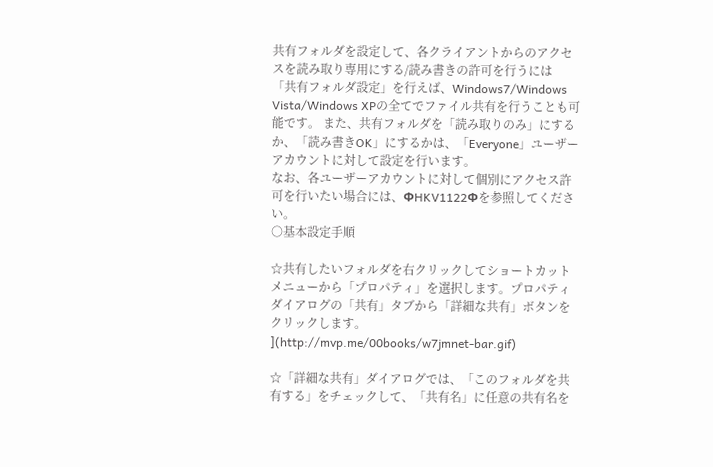共有フォルダを設定して、各クライアントからのアクセスを読み取り専用にする/読み書きの許可を行うには
「共有フォルダ設定」を行えば、Windows7/Windows Vista/Windows XPの全てでファイル共有を行うことも可能です。 また、共有フォルダを「読み取りのみ」にするか、「読み書きOK」にするかは、「Everyone」ユーザーアカウントに対して設定を行います。
なお、各ユーザーアカウントに対して個別にアクセス許可を行いたい場合には、ФHKV1122Фを参照してください。
○基本設定手順

☆共有したいフォルダを右クリックしてショートカットメニューから「プロパティ」を選択します。プロパティダイアログの「共有」タブから「詳細な共有」ボタンをクリックします。
](http://mvp.me/00books/w7jmnet-bar.gif)

☆「詳細な共有」ダイアログでは、「このフォルダを共有する」をチェックして、「共有名」に任意の共有名を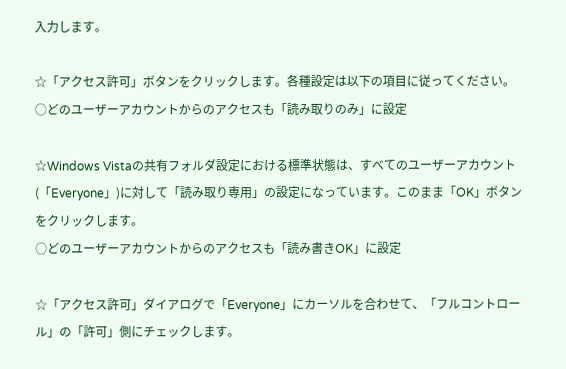入力します。

☆「アクセス許可」ボタンをクリックします。各種設定は以下の項目に従ってください。
○どのユーザーアカウントからのアクセスも「読み取りのみ」に設定

☆Windows Vistaの共有フォルダ設定における標準状態は、すべてのユーザーアカウント(「Everyone」)に対して「読み取り専用」の設定になっています。このまま「OK」ボタンをクリックします。
○どのユーザーアカウントからのアクセスも「読み書きOK」に設定

☆「アクセス許可」ダイアログで「Everyone」にカーソルを合わせて、「フルコントロール」の「許可」側にチェックします。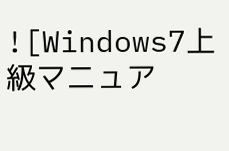![Windows7上級マニュア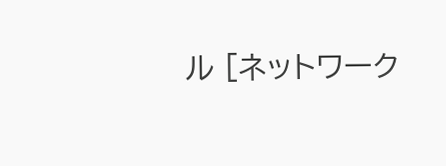ル [ネットワーク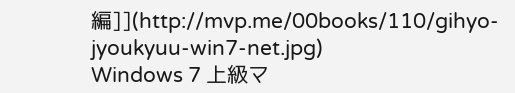編]](http://mvp.me/00books/110/gihyo-jyoukyuu-win7-net.jpg)
Windows 7 上級マ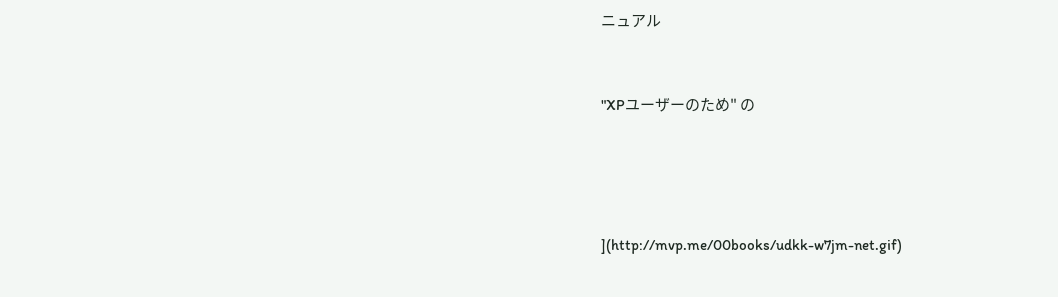ニュアル


"XPユーザーのため" の




](http://mvp.me/00books/udkk-w7jm-net.gif)